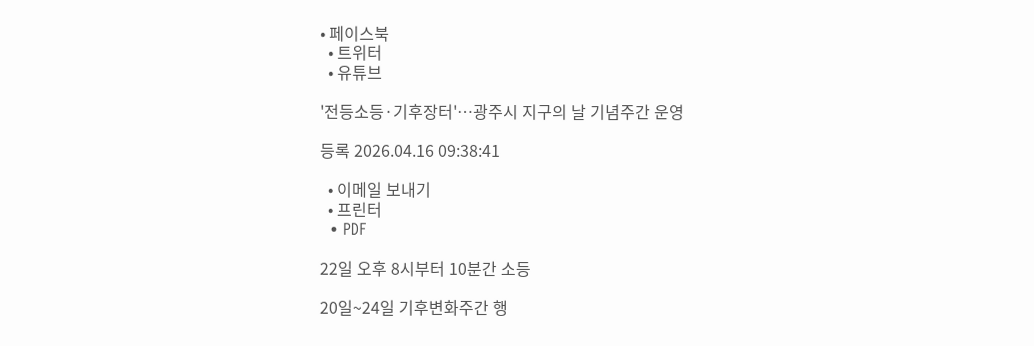• 페이스북
  • 트위터
  • 유튜브

'전등소등·기후장터'…광주시 지구의 날 기념주간 운영

등록 2026.04.16 09:38:41

  • 이메일 보내기
  • 프린터
  • PDF

22일 오후 8시부터 10분간 소등

20일~24일 기후변화주간 행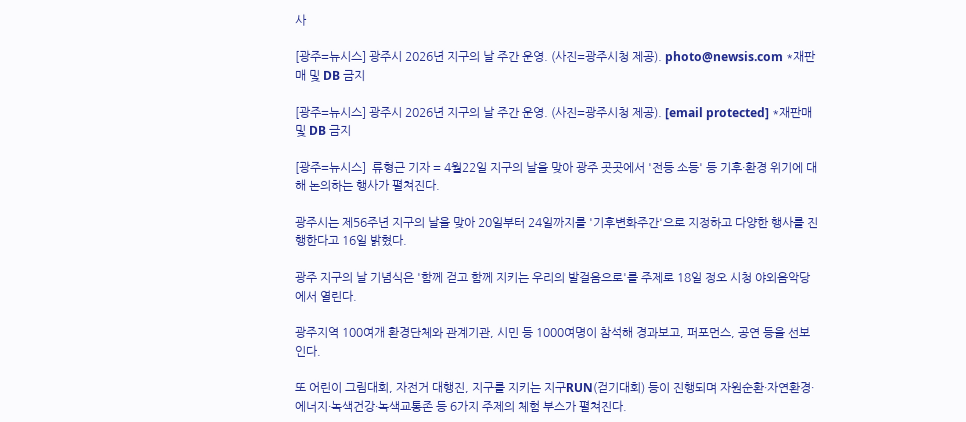사

[광주=뉴시스] 광주시 2026년 지구의 날 주간 운영. (사진=광주시청 제공). photo@newsis.com *재판매 및 DB 금지

[광주=뉴시스] 광주시 2026년 지구의 날 주간 운영. (사진=광주시청 제공). [email protected] *재판매 및 DB 금지

[광주=뉴시스]  류형근 기자 = 4월22일 지구의 날을 맞아 광주 곳곳에서 '전등 소등' 등 기후·환경 위기에 대해 논의하는 행사가 펼쳐진다.

광주시는 제56주년 지구의 날을 맞아 20일부터 24일까지를 '기후변화주간'으로 지정하고 다양한 행사를 진행한다고 16일 밝혔다.

광주 지구의 날 기념식은 '함께 걷고 함께 지키는 우리의 발걸음으로'를 주제로 18일 정오 시청 야외음악당에서 열린다.

광주지역 100여개 환경단체와 관계기관, 시민 등 1000여명이 참석해 경과보고, 퍼포먼스, 공연 등을 선보인다.

또 어린이 그림대회, 자전거 대행진, 지구를 지키는 지구RUN(걷기대회) 등이 진행되며 자원순환·자연환경·에너지·녹색건강·녹색교통존 등 6가지 주제의 체험 부스가 펼쳐진다.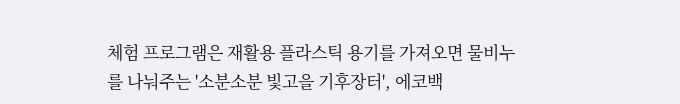체험 프로그램은 재활용 플라스틱 용기를 가져오면 물비누를 나눠주는 '소분소분 빛고을 기후장터', 에코백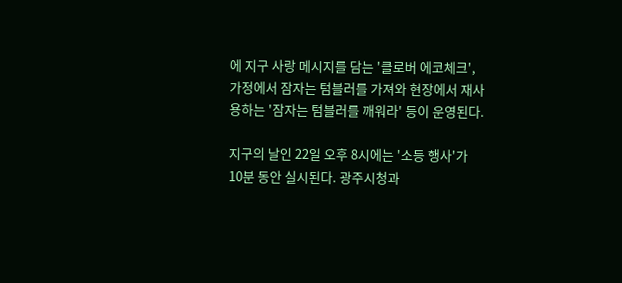에 지구 사랑 메시지를 담는 '클로버 에코체크', 가정에서 잠자는 텀블러를 가져와 현장에서 재사용하는 '잠자는 텀블러를 깨워라' 등이 운영된다.

지구의 날인 22일 오후 8시에는 '소등 행사'가 10분 동안 실시된다. 광주시청과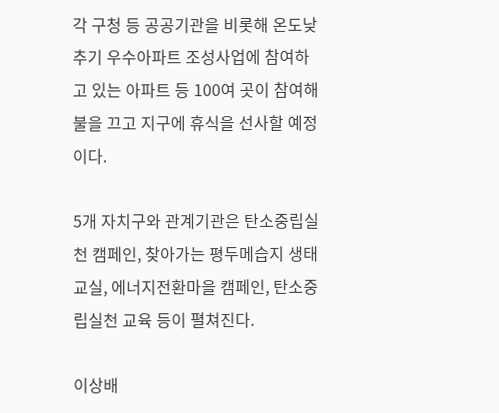각 구청 등 공공기관을 비롯해 온도낮추기 우수아파트 조성사업에 참여하고 있는 아파트 등 100여 곳이 참여해 불을 끄고 지구에 휴식을 선사할 예정이다.

5개 자치구와 관계기관은 탄소중립실천 캠페인, 찾아가는 평두메습지 생태교실, 에너지전환마을 캠페인, 탄소중립실천 교육 등이 펼쳐진다.

이상배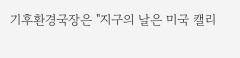기후환경국장은 "지구의 날은 미국 캘리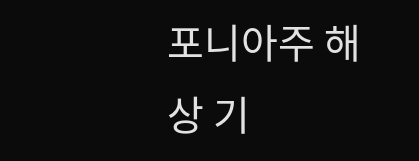포니아주 해상 기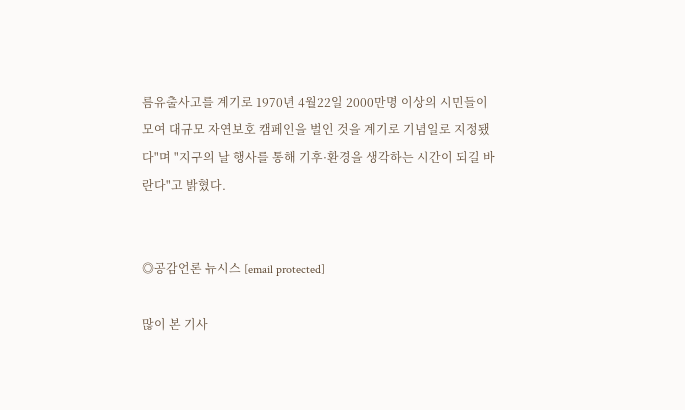름유출사고를 계기로 1970년 4월22일 2000만명 이상의 시민들이 모여 대규모 자연보호 캠페인을 벌인 것을 계기로 기념일로 지정됐다"며 "지구의 날 행사를 통해 기후·환경을 생각하는 시간이 되길 바란다"고 밝혔다.


◎공감언론 뉴시스 [email protected]

많이 본 기사